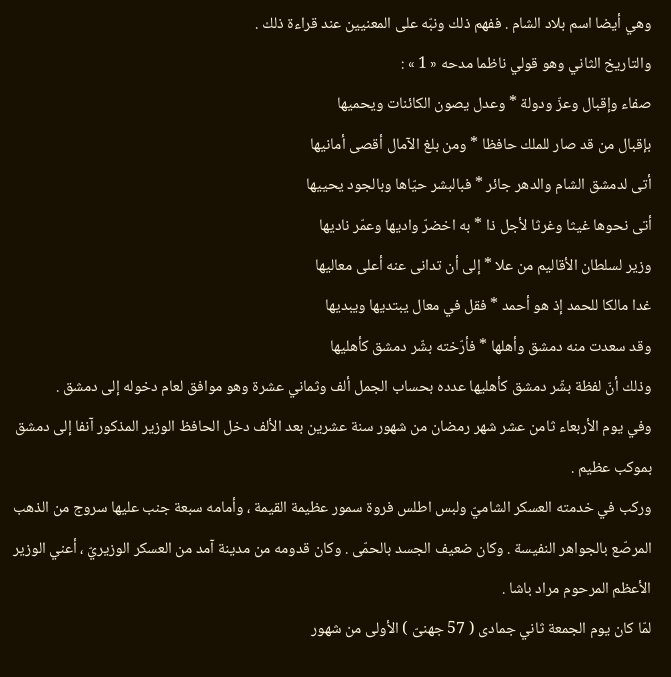وهي أيضا اسم بلاد الشام . ففهم ذلك ونبّه على المعنيين عند قراءة ذلك .
والتاريخ الثاني وهو قولي ناظما مدحه « 1 » :
صفاء وإقبال وعزّ ودولة * وعدل يصون الكائنات ويحميها
بإقبال من قد صار للملك حافظا * ومن بلغ الآمال أقصى أمانيها
أتى لدمشق الشام والدهر جائر * فبالبشر حيّاها وبالجود يحييها
أتى نحوها غيثا وغرثا لأجل ذا * به اخضرّ واديها وعمّر ناديها
وزير لسلطان الأقاليم من علا * إلى أن تدانى عنه أعلى معاليها
غدا مالكا للحمد إذ هو أحمد * فقل في معال يبتديها ويبديها
وقد سعدت منه دمشق وأهلها * فأرّخته بشّر دمشق كأهليها
وذلك أنّ لفظة بشّر دمشق كأهليها عدده بحساب الجمل ألف وثماني عشرة وهو موافق لعام دخوله إلى دمشق .
وفي يوم الأربعاء ثامن عشر شهر رمضان من شهور سنة عشرين بعد الألف دخل الحافظ الوزير المذكور آنفا إلى دمشق بموكب عظيم .
وركب في خدمته العسكر الشاميّ ولبس اطلس فروة سمور عظيمة القيمة ، وأمامه سبعة جنب عليها سروج من الذهب المرصّع بالجواهر النفيسة . وكان ضعيف الجسد بالحمّى . وكان قدومه من مدينة آمد من العسكر الوزيريّ ، أعني الوزير الأعظم المرحوم مراد باشا .
لمّا كان يوم الجمعة ثاني جمادى ( 57 جهنىّ ) الأولى من شهور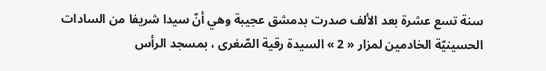سنة تسع عشرة بعد الألف صدرت بدمشق عجيبة وهي أنّ سيدا شريفا من السادات الحسينيّة الخادمين لمزار « 2 » السيدة رقية الصّغرى ، بمسجد الرأس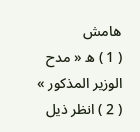هامش
( 1 ) ه « مدح الوزير المذكور »
( 2 ) انظر ذيل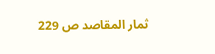ثمار المقاصد ص 229